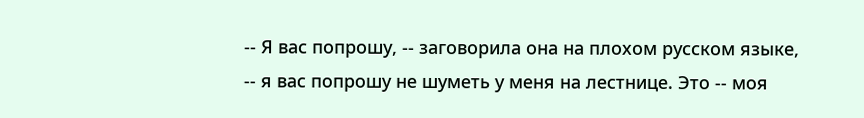-- Я вас попрошу, -- заговорила она на плохом русском языке, -- я вас попрошу не шуметь у меня на лестнице. Это -- моя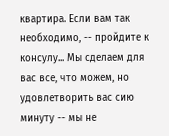квартира. Если вам так необходимо, -- пройдите к консулу... Мы сделаем для вас все, что можем, но удовлетворить вас сию минуту -- мы не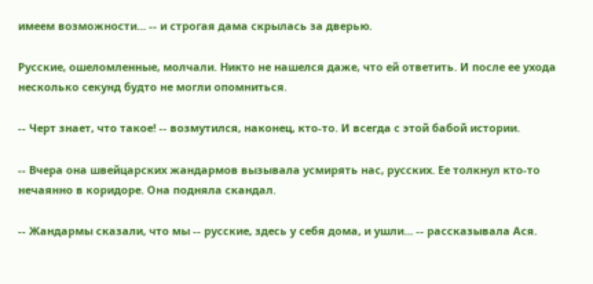имеем возможности... -- и строгая дама скрылась за дверью.

Русские, ошеломленные, молчали. Никто не нашелся даже, что ей ответить. И после ее ухода несколько секунд будто не могли опомниться.

-- Черт знает, что такое! -- возмутился, наконец, кто-то. И всегда с этой бабой истории.

-- Вчера она швейцарских жандармов вызывала усмирять нас, русских. Ее толкнул кто-то нечаянно в коридоре. Она подняла скандал.

-- Жандармы сказали, что мы -- русские, здесь у себя дома, и ушли... -- рассказывала Ася.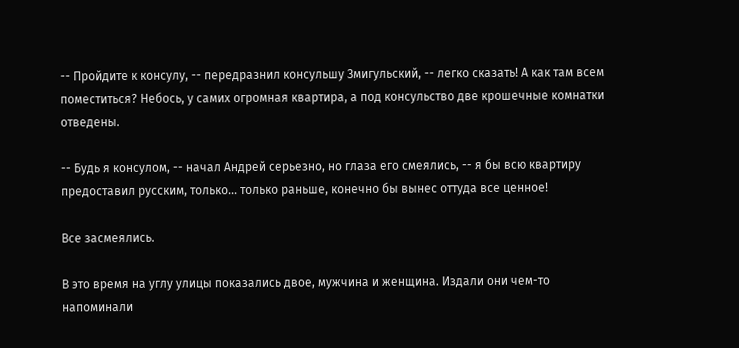-- Пройдите к консулу, -- передразнил консульшу Змигульский, -- легко сказать! А как там всем поместиться? Небось, у самих огромная квартира, а под консульство две крошечные комнатки отведены.

-- Будь я консулом, -- начал Андрей серьезно, но глаза его смеялись, -- я бы всю квартиру предоставил русским, только... только раньше, конечно бы вынес оттуда все ценное!

Все засмеялись.

В это время на углу улицы показались двое, мужчина и женщина. Издали они чем-то напоминали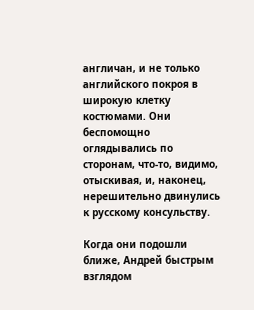англичан, и не только английского покроя в широкую клетку костюмами. Они беспомощно оглядывались по сторонам, что-то, видимо, отыскивая, и, наконец, нерешительно двинулись к русскому консульству.

Когда они подошли ближе, Андрей быстрым взглядом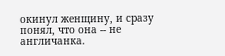окинул женщину, и сразу понял, что она -- не англичанка.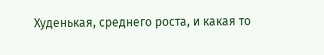Худенькая, среднего роста, и какая то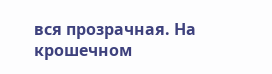вся прозрачная. На крошечном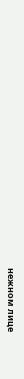нежном лице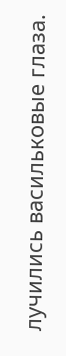лучились васильковые глаза.